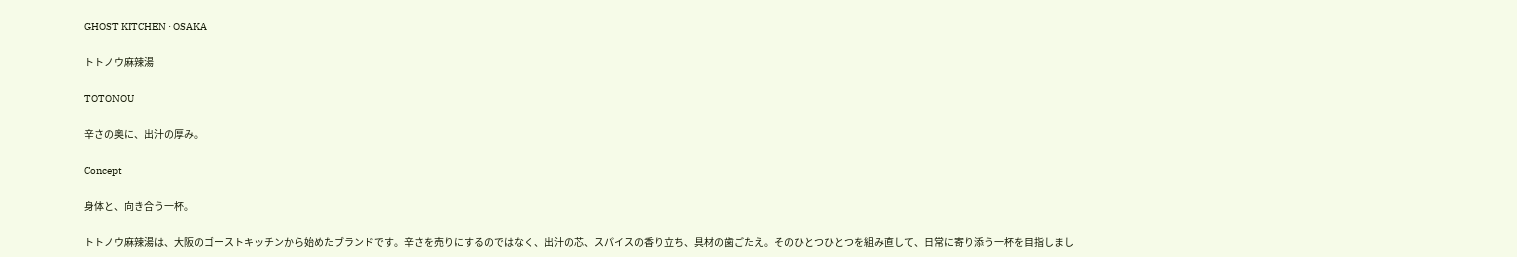GHOST KITCHEN · OSAKA

トトノウ麻辣湯

TOTONOU

辛さの奥に、出汁の厚み。

Concept

身体と、向き合う一杯。

トトノウ麻辣湯は、大阪のゴーストキッチンから始めたブランドです。辛さを売りにするのではなく、出汁の芯、スパイスの香り立ち、具材の歯ごたえ。そのひとつひとつを組み直して、日常に寄り添う一杯を目指しまし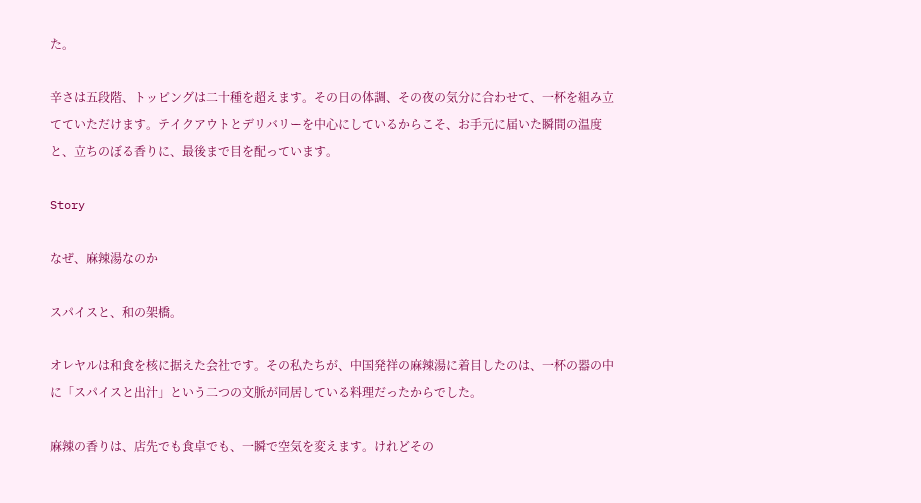た。

辛さは五段階、トッピングは二十種を超えます。その日の体調、その夜の気分に合わせて、一杯を組み立てていただけます。テイクアウトとデリバリーを中心にしているからこそ、お手元に届いた瞬間の温度と、立ちのぼる香りに、最後まで目を配っています。

Story

なぜ、麻辣湯なのか

スパイスと、和の架橋。

オレヤルは和食を核に据えた会社です。その私たちが、中国発祥の麻辣湯に着目したのは、一杯の器の中に「スパイスと出汁」という二つの文脈が同居している料理だったからでした。

麻辣の香りは、店先でも食卓でも、一瞬で空気を変えます。けれどその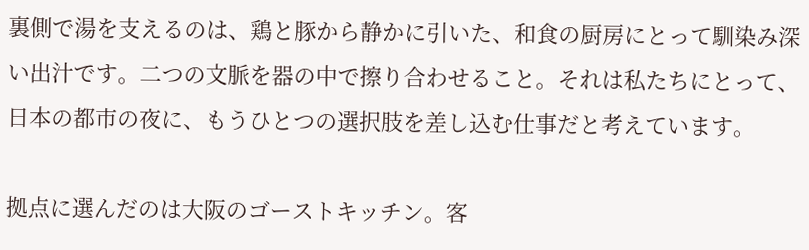裏側で湯を支えるのは、鶏と豚から静かに引いた、和食の厨房にとって馴染み深い出汁です。二つの文脈を器の中で擦り合わせること。それは私たちにとって、日本の都市の夜に、もうひとつの選択肢を差し込む仕事だと考えています。

拠点に選んだのは大阪のゴーストキッチン。客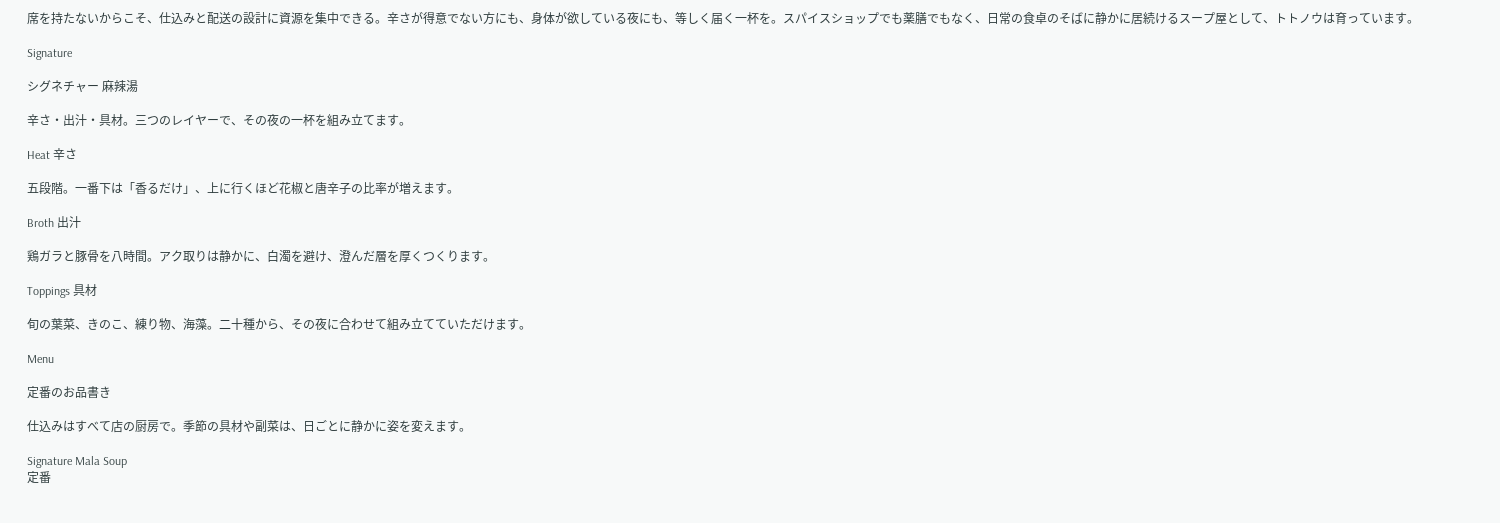席を持たないからこそ、仕込みと配送の設計に資源を集中できる。辛さが得意でない方にも、身体が欲している夜にも、等しく届く一杯を。スパイスショップでも薬膳でもなく、日常の食卓のそばに静かに居続けるスープ屋として、トトノウは育っています。

Signature

シグネチャー 麻辣湯

辛さ・出汁・具材。三つのレイヤーで、その夜の一杯を組み立てます。

Heat 辛さ

五段階。一番下は「香るだけ」、上に行くほど花椒と唐辛子の比率が増えます。

Broth 出汁

鶏ガラと豚骨を八時間。アク取りは静かに、白濁を避け、澄んだ層を厚くつくります。

Toppings 具材

旬の葉菜、きのこ、練り物、海藻。二十種から、その夜に合わせて組み立てていただけます。

Menu

定番のお品書き

仕込みはすべて店の厨房で。季節の具材や副菜は、日ごとに静かに姿を変えます。

Signature Mala Soup
定番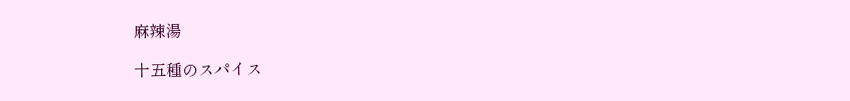麻辣湯

十五種のスパイス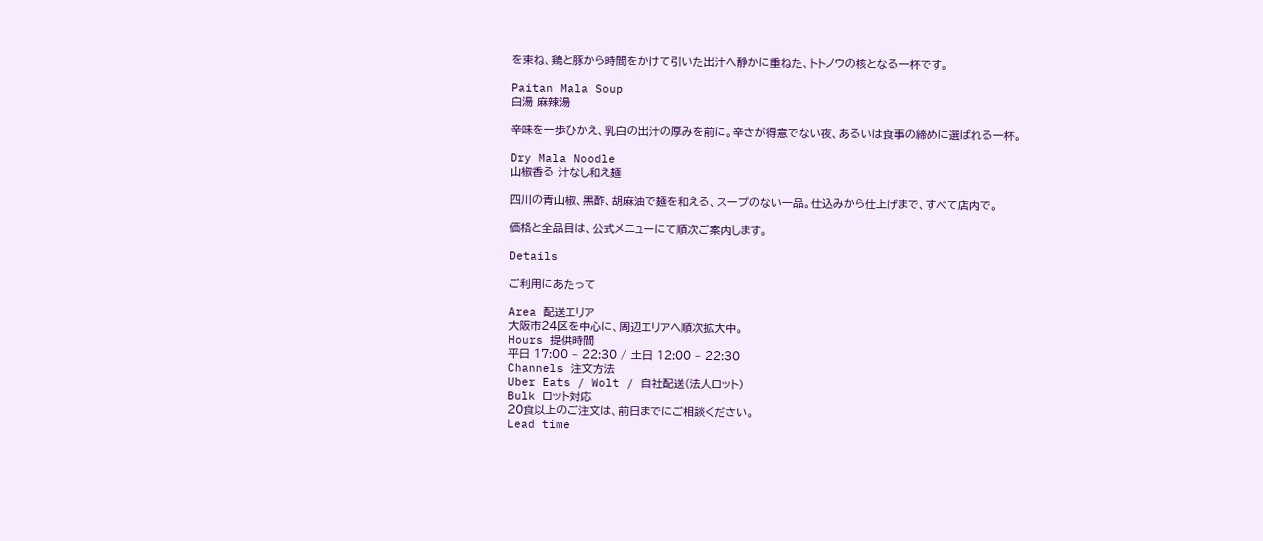を束ね、鶏と豚から時間をかけて引いた出汁へ静かに重ねた、トトノウの核となる一杯です。

Paitan Mala Soup
白湯 麻辣湯

辛味を一歩ひかえ、乳白の出汁の厚みを前に。辛さが得意でない夜、あるいは食事の締めに選ばれる一杯。

Dry Mala Noodle
山椒香る 汁なし和え麺

四川の青山椒、黒酢、胡麻油で麺を和える、スープのない一品。仕込みから仕上げまで、すべて店内で。

価格と全品目は、公式メニューにて順次ご案内します。

Details

ご利用にあたって

Area 配送エリア
大阪市24区を中心に、周辺エリアへ順次拡大中。
Hours 提供時間
平日 17:00 – 22:30 / 土日 12:00 – 22:30
Channels 注文方法
Uber Eats / Wolt / 自社配送(法人ロット)
Bulk ロット対応
20食以上のご注文は、前日までにご相談ください。
Lead time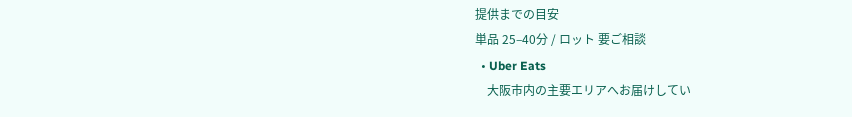提供までの目安
単品 25–40分 / ロット 要ご相談
  • Uber Eats
    大阪市内の主要エリアへお届けしてい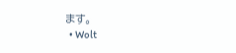ます。
  • Wolt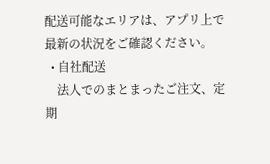配送可能なエリアは、アプリ上で最新の状況をご確認ください。
  • 自社配送
    法人でのまとまったご注文、定期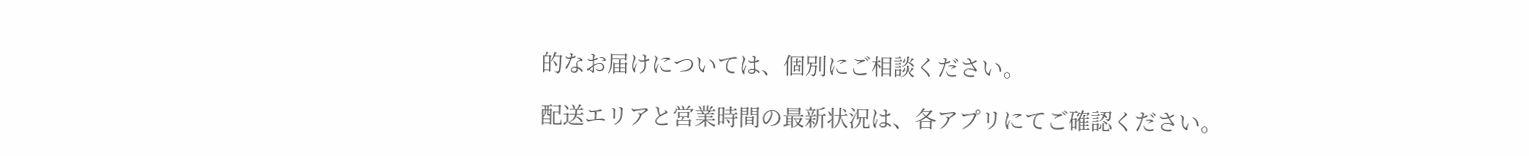的なお届けについては、個別にご相談ください。

配送エリアと営業時間の最新状況は、各アプリにてご確認ください。